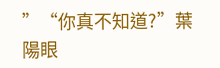”“你真不知道?”葉陽眼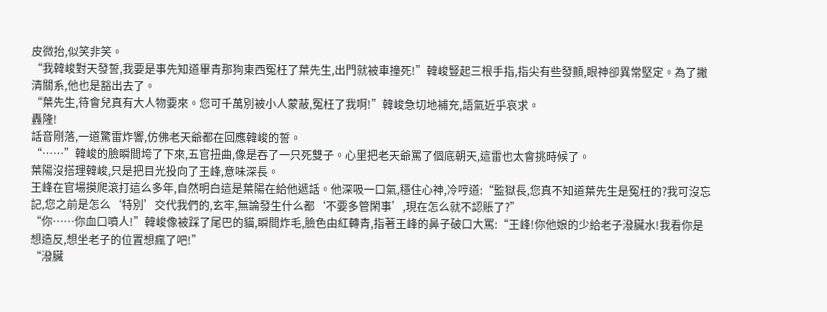皮微抬,似笑非笑。
“我韓峻對天發誓,我要是事先知道畢青那狗東西冤枉了葉先生,出門就被車撞死!”韓峻豎起三根手指,指尖有些發顫,眼神卻異常堅定。為了撇清關系,他也是豁出去了。
“葉先生,待會兒真有大人物要來。您可千萬別被小人蒙蔽,冤枉了我啊!”韓峻急切地補充,語氣近乎哀求。
轟隆!
話音剛落,一道驚雷炸響,仿佛老天爺都在回應韓峻的誓。
“……”韓峻的臉瞬間垮了下來,五官扭曲,像是吞了一只死雙子。心里把老天爺罵了個底朝天,這雷也太會挑時候了。
葉陽沒搭理韓峻,只是把目光投向了王峰,意味深長。
王峰在官場摸爬滾打這么多年,自然明白這是葉陽在給他遞話。他深吸一口氣,穩住心神,冷哼道:“監獄長,您真不知道葉先生是冤枉的?我可沒忘記,您之前是怎么‘特別’交代我們的,玄牢,無論發生什么都‘不要多管閑事’,現在怎么就不認賬了?”
“你……你血口噴人!”韓峻像被踩了尾巴的貓,瞬間炸毛,臉色由紅轉青,指著王峰的鼻子破口大罵:“王峰!你他娘的少給老子潑臟水!我看你是想造反,想坐老子的位置想瘋了吧!”
“潑臟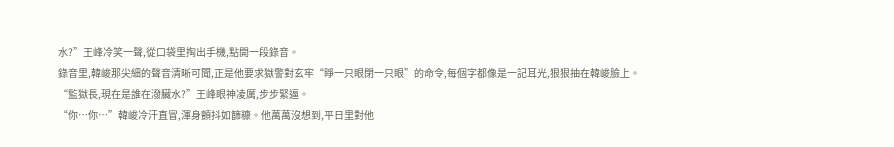水?”王峰冷笑一聲,從口袋里掏出手機,點開一段錄音。
錄音里,韓峻那尖細的聲音清晰可聞,正是他要求獄警對玄牢“睜一只眼閉一只眼”的命令,每個字都像是一記耳光,狠狠抽在韓峻臉上。
“監獄長,現在是誰在潑臟水?”王峰眼神凌厲,步步緊逼。
“你…你…”韓峻冷汗直冒,渾身顫抖如篩糠。他萬萬沒想到,平日里對他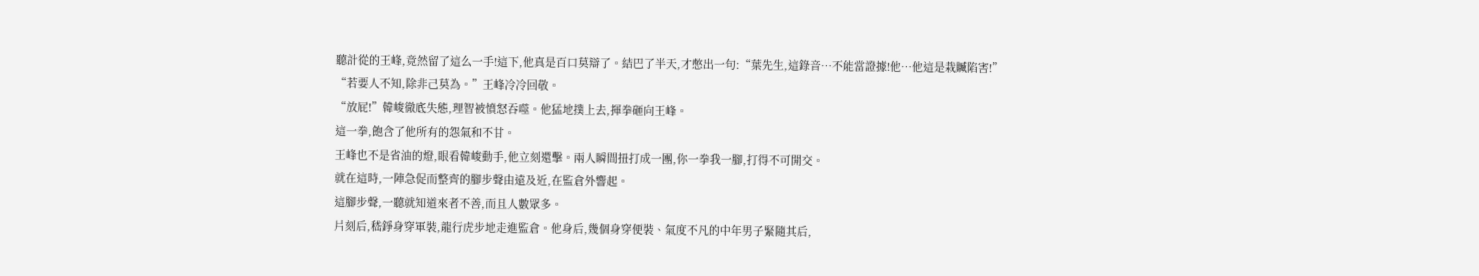聽計從的王峰,竟然留了這么一手!這下,他真是百口莫辯了。結巴了半天,才憋出一句:“葉先生,這錄音…不能當證據!他…他這是栽贓陷害!”
“若要人不知,除非己莫為。”王峰冷冷回敬。
“放屁!”韓峻徹底失態,理智被憤怒吞噬。他猛地撲上去,揮拳砸向王峰。
這一拳,飽含了他所有的怨氣和不甘。
王峰也不是省油的燈,眼看韓峻動手,他立刻還擊。兩人瞬間扭打成一團,你一拳我一腳,打得不可開交。
就在這時,一陣急促而整齊的腳步聲由遠及近,在監倉外響起。
這腳步聲,一聽就知道來者不善,而且人數眾多。
片刻后,嵇錚身穿軍裝,龍行虎步地走進監倉。他身后,幾個身穿便裝、氣度不凡的中年男子緊隨其后,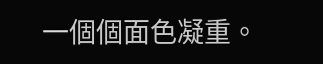一個個面色凝重。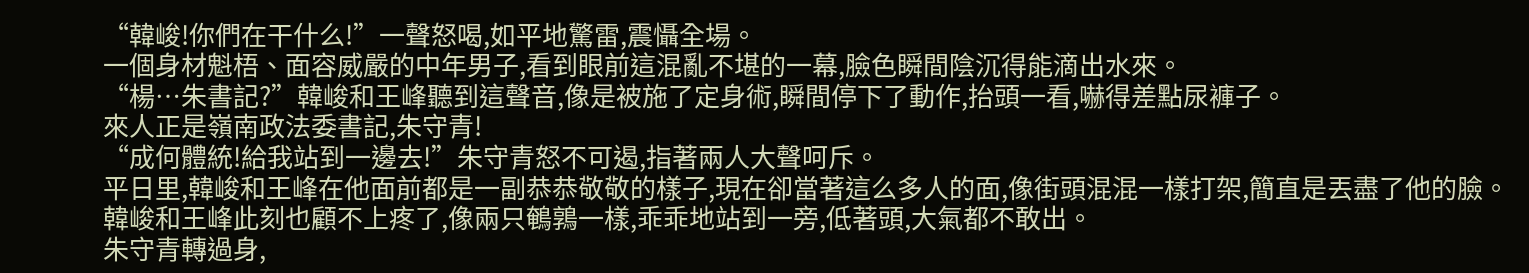“韓峻!你們在干什么!”一聲怒喝,如平地驚雷,震懾全場。
一個身材魁梧、面容威嚴的中年男子,看到眼前這混亂不堪的一幕,臉色瞬間陰沉得能滴出水來。
“楊…朱書記?”韓峻和王峰聽到這聲音,像是被施了定身術,瞬間停下了動作,抬頭一看,嚇得差點尿褲子。
來人正是嶺南政法委書記,朱守青!
“成何體統!給我站到一邊去!”朱守青怒不可遏,指著兩人大聲呵斥。
平日里,韓峻和王峰在他面前都是一副恭恭敬敬的樣子,現在卻當著這么多人的面,像街頭混混一樣打架,簡直是丟盡了他的臉。
韓峻和王峰此刻也顧不上疼了,像兩只鵪鶉一樣,乖乖地站到一旁,低著頭,大氣都不敢出。
朱守青轉過身,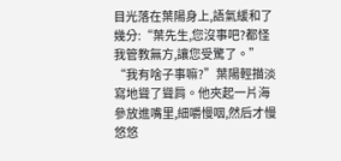目光落在葉陽身上,語氣緩和了幾分:“葉先生,您沒事吧?都怪我管教無方,讓您受驚了。”
“我有啥子事嘛?”葉陽輕描淡寫地聳了聳肩。他夾起一片海參放進嘴里,細嚼慢咽,然后才慢悠悠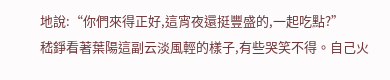地說:“你們來得正好,這宵夜還挺豐盛的,一起吃點?”
嵇錚看著葉陽這副云淡風輕的樣子,有些哭笑不得。自己火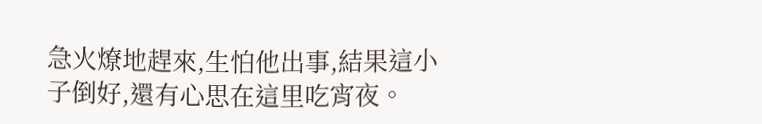急火燎地趕來,生怕他出事,結果這小子倒好,還有心思在這里吃宵夜。